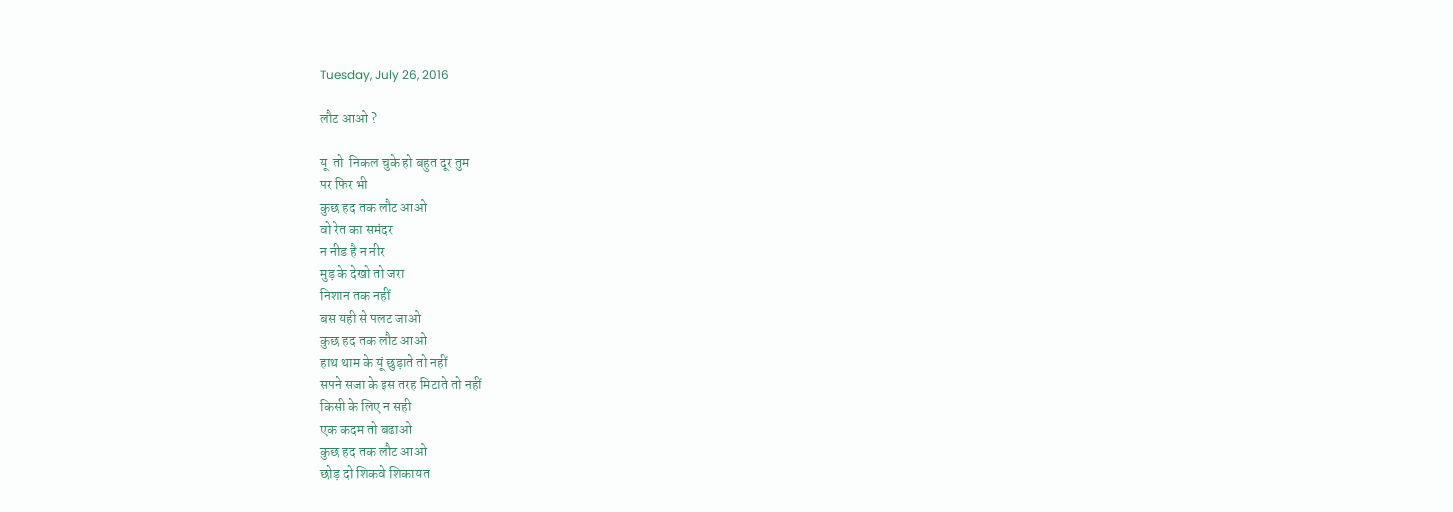Tuesday, July 26, 2016

लौट आओ ?

यू  तो  निकल चुके हो बहुत दूर तुम
पर फिर भी
कुछ हद तक लौट आओ
वो रेत का समंदर
न नीड है न नीर
मुड़ के देखो तो जरा
निशान तक नहीं
बस यही से पलट जाओ
कुछ हद तक लौट आओ
हाथ थाम के यूं छुड़ाते तो नहीं
सपने सजा के इस तरह मिटाते तो नहीं
किसी के लिए न सही
एक कदम तो बढाओ
कुछ हद तक लौट आओ
छोड़ दो शिकवे शिकायत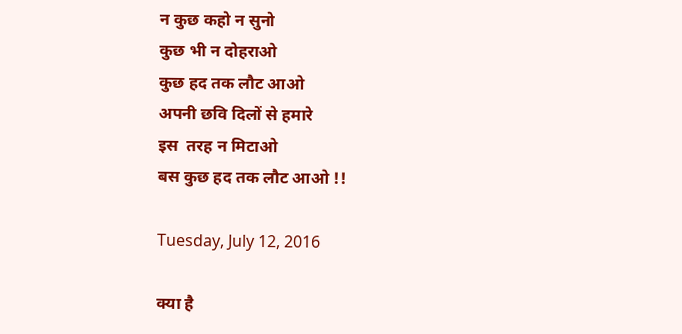न कुछ कहो न सुनो
कुछ भी न दोहराओ
कुछ हद तक लौट आओ
अपनी छवि दिलों से हमारे
इस  तरह न मिटाओ
बस कुछ हद तक लौट आओ !!

Tuesday, July 12, 2016

क्या है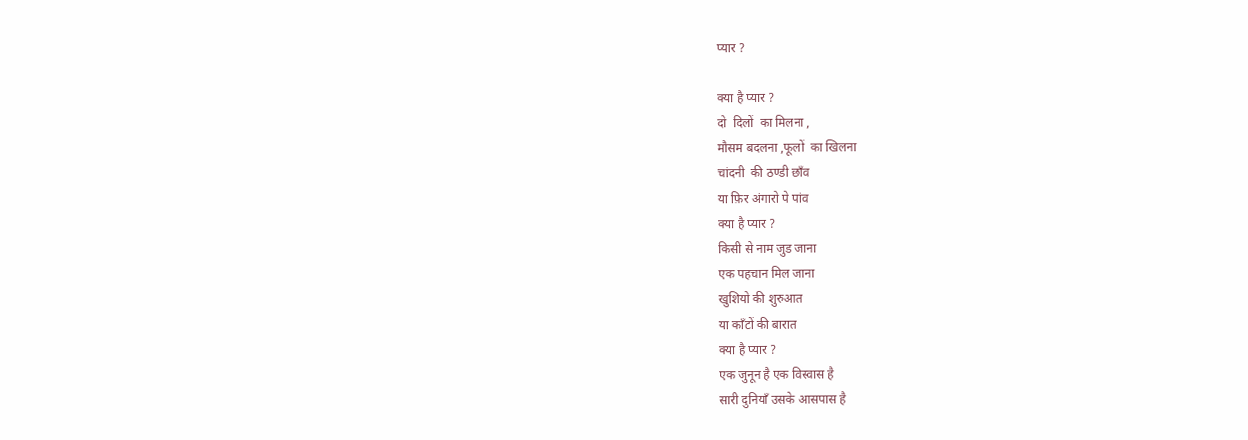प्यार ?

क्या है प्यार ?
दो  दिलों  का मिलना ,
मौसम बदलना ,फूलों  का खिलना
चांदनी  की ठण्डी छाँव
या फ़िर अंगारो पे पांव
क्या है प्यार ?
किसी से नाम जुड जाना
एक पहचान मिल जाना
खुशियो की शुरुआत
या काँटों की बारात
क्या है प्यार ?
एक जुनून है एक विस्वास है
सारी दुनियाँ उसके आसपास है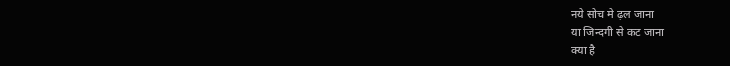नये सोच मे ढ़ल जाना
या जिन्दगी से कट जाना
क्या है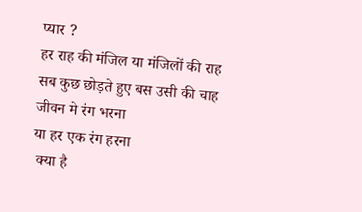प्यार ?
हर राह की मंजिल या मंजिलों की राह
सब कुछ छोड़ते हुए बस उसी की चाह
जीवन मे रंग भरना
या हर एक रंग हरना
 क्या है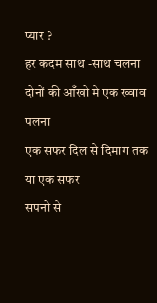प्यार ?
हर कदम साथ -साथ चलना
दोनों की आँखो मे एक ख्वाव पलना
एक सफर दिल से दिमाग तक
या एक सफर
सपनो से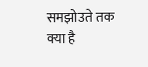समझोउते तक
क्या है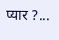प्यार ?...